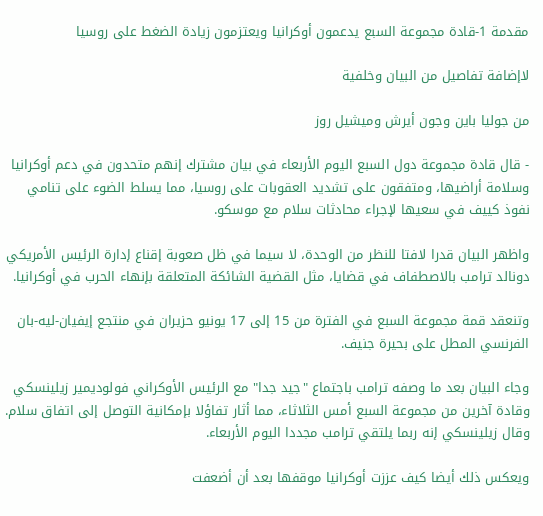مقدمة 1-قادة مجموعة السبع يدعمون أوكرانيا ويعتزمون زيادة الضغط على روسيا

لاإضافة تفاصيل من البيان وخلفية

من جوليا باين وجون أيرش وميشيل روز

- قال قادة مجموعة دول السبع اليوم الأربعاء في بيان مشترك إنهم متحدون في دعم أوكرانيا وسلامة أراضيها، ومتفقون على تشديد العقوبات على روسيا، مما يسلط الضوء على تنامي نفوذ كييف في سعيها لإجراء محادثات سلام مع موسكو.

واظهر البيان قدرا لافتا للنظر من الوحدة، لا سيما في ظل صعوبة إقناع إدارة الرئيس الأمريكي دونالد ترامب بالاصطفاف في قضايا، مثل القضية الشائكة المتعلقة بإنهاء الحرب في أوكرانيا.

وتنعقد قمة مجموعة السبع في الفترة من 15 إلى 17 يونيو حزيران في منتجع إيفيان-ليه-بان الفرنسي المطل على بحيرة جنيف.

وجاء البيان بعد ما وصفه ترامب باجتماع "جيد جدا" مع الرئيس الأوكراني فولوديمير زيلينسكي وقادة آخرين من مجموعة السبع أمس الثلاثاء، مما أثار تفاؤلا بإمكانية التوصل إلى اتفاق سلام. وقال زيلينسكي إنه ربما يلتقي ترامب مجددا اليوم الأربعاء.

ويعكس ذلك أيضا كيف عززت أوكرانيا موقفها بعد أن أضعفت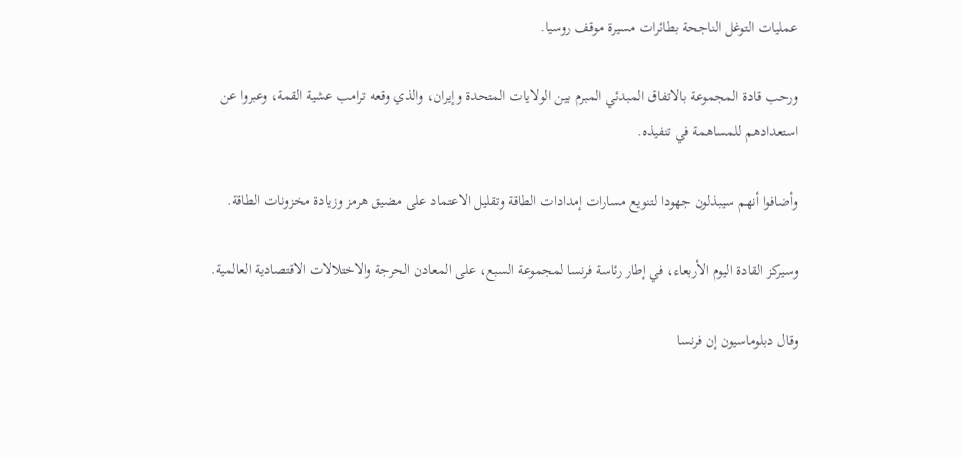عمليات التوغل الناجحة بطائرات مسيرة موقف روسيا.

ورحب قادة المجموعة بالاتفاق المبدئي المبرم بين الولايات المتحدة وإيران، والذي وقعه ترامب عشية القمة، وعبروا عن استعدادهم للمساهمة في تنفيذه.

وأضافوا أنهم سيبذلون جهودا لتنويع مسارات إمدادات الطاقة وتقليل الاعتماد على مضيق هرمز وزيادة مخزونات الطاقة.

وسيركز القادة اليوم الأربعاء، في إطار رئاسة فرنسا لمجموعة السبع، على المعادن الحرجة والاختلالات الاقتصادية العالمية.

وقال دبلوماسيون إن فرنسا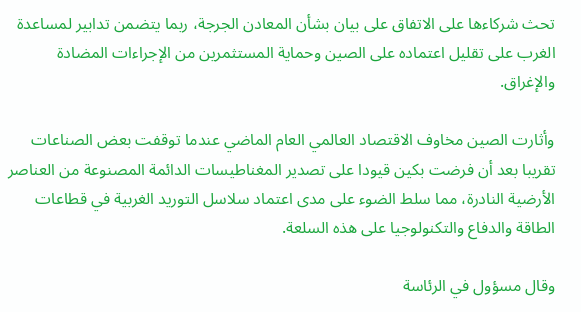تحث شركاءها على الاتفاق على بيان بشأن المعادن الجرجة، ربما يتضمن تدابير لمساعدة الغرب على تقليل اعتماده على الصين وحماية المستثمرين من الإجراءات المضادة والإغراق.

وأثارت الصين مخاوف الاقتصاد العالمي العام الماضي عندما توقفت بعض الصناعات تقريبا بعد أن فرضت بكين قيودا على تصدير المغناطيسات الدائمة المصنوعة من العناصر الأرضية النادرة، مما سلط الضوء على مدى اعتماد سلاسل التوريد الغربية في قطاعات الطاقة والدفاع والتكنولوجيا على هذه السلعة.

وقال مسؤول في الرئاسة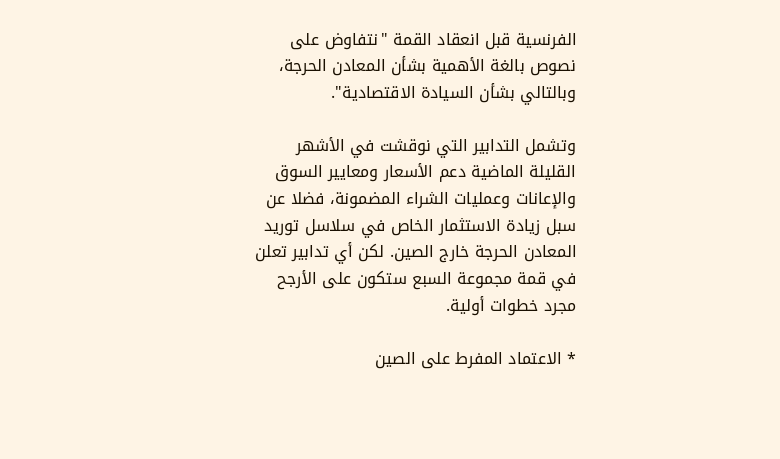الفرنسية قبل انعقاد القمة "نتفاوض على نصوص بالغة الأهمية بشأن المعادن الحرجة، وبالتالي بشأن السيادة الاقتصادية".

وتشمل التدابير التي نوقشت في الأشهر القليلة الماضية دعم الأسعار ومعايير السوق والإعانات وعمليات الشراء المضمونة، فضلا عن سبل زيادة الاستثمار الخاص في سلاسل توريد المعادن الحرجة خارج الصين. لكن أي تدابير تعلن في قمة مجموعة السبع ستكون على الأرجح مجرد خطوات أولية.

* الاعتماد المفرط على الصين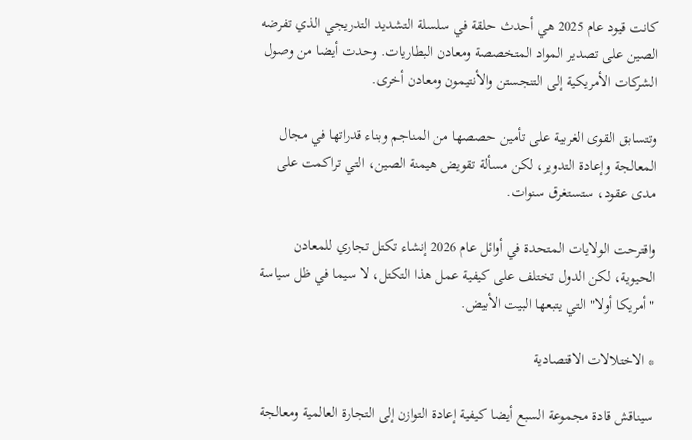كانت قيود عام 2025 هي أحدث حلقة في سلسلة التشديد التدريجي الذي تفرضه الصين على تصدير المواد المتخصصة ومعادن البطاريات. وحدت أيضا من وصول الشركات الأمريكية إلى التنجستن والأنتيمون ومعادن أخرى.

وتتسابق القوى الغربية على تأمين حصصها من المناجم وبناء قدراتها في مجال المعالجة وإعادة التدوير، لكن مسألة تقويض هيمنة الصين، التي تراكمت على مدى عقود، ستستغرق سنوات.

واقترحت الولايات المتحدة في أوائل عام 2026 إنشاء تكتل تجاري للمعادن الحيوية، لكن الدول تختلف على كيفية عمل هذا التكتل، لا سيما في ظل سياسة "أمريكا أولا" التي يتبعها البيت الأبيض.

* الاختلالات الاقتصادية

سيناقش قادة مجموعة السبع أيضا كيفية إعادة التوازن إلى التجارة العالمية ومعالجة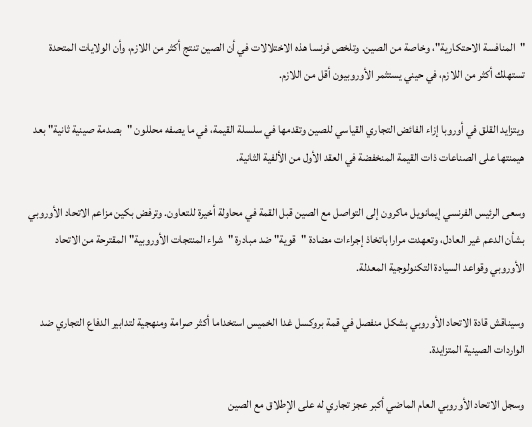"المنافسة الاحتكارية"، وخاصة من الصين. وتلخص فرنسا هذه الاختلالات في أن الصين تنتج أكثر من اللازم، وأن الولايات المتحدة تستهلك أكثر من اللازم، في حيني يستثمر الأوروبيون أقل من اللازم.

ويتزايد القلق في أوروبا إزاء الفائض التجاري القياسي للصين وتقدمها في سلسلة القيمة، في ما يصفه محللون "بصدمة صينية ثانية" بعد هيمنتها على الصناعات ذات القيمة المنخفضة في العقد الأول من الألفية الثانية.

وسعى الرئيس الفرنسي إيمانويل ماكرون إلى التواصل مع الصين قبل القمة في محاولة أخيرة للتعاون. وترفض بكين مزاعم الاتحاد الأوروبي بشأن الدعم غير العادل، وتعهدت مرارا باتخاذ إجراءات مضادة "قوية" ضد مبادرة "شراء المنتجات الأوروبية" المقترحة من الاتحاد الأوروبي وقواعد السيادة التكنولوجية المعدلة.

وسيناقش قادة الاتحاد الأوروبي بشكل منفصل في قمة بروكسل غدا الخميس استخداما أكثر صرامة ومنهجية لتدابير الدفاع التجاري ضد الواردات الصينية المتزايدة.

وسجل الاتحاد الأوروبي العام الماضي أكبر عجز تجاري له على الإطلاق مع الصين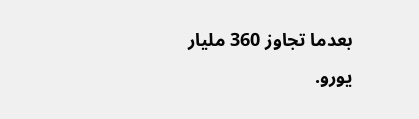بعدما تجاوز 360 مليار يورو.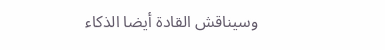وسيناقش القادة أيضا الذكاء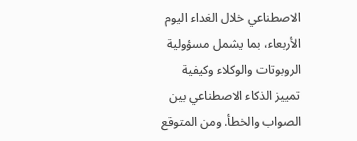الاصطناعي خلال الغداء اليوم الأربعاء، بما يشمل مسؤولية الروبوتات والوكلاء وكيفية تمييز الذكاء الاصطناعي بين الصواب والخطأ. ومن المتوقع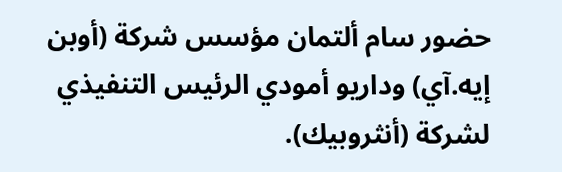حضور سام ألتمان مؤسس شركة (أوبن إيه.آي) وداريو أمودي الرئيس التنفيذي لشركة (أنثروبيك).